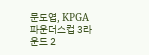문도엽, KPGA 파운더스컵 3라운드 2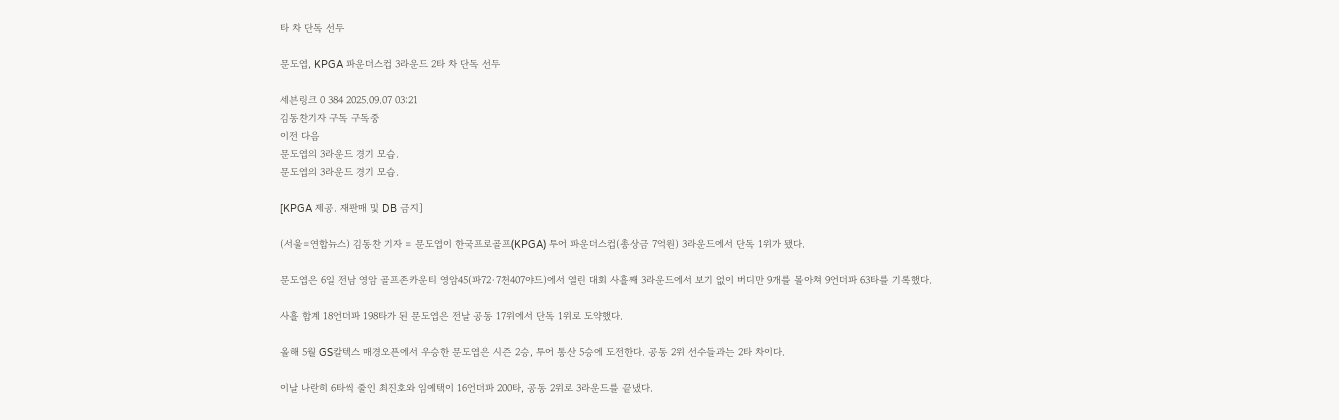타 차 단독 선두

문도엽, KPGA 파운더스컵 3라운드 2타 차 단독 선두

세븐링크 0 384 2025.09.07 03:21
김동찬기자 구독 구독중
이전 다음
문도엽의 3라운드 경기 모습.
문도엽의 3라운드 경기 모습.

[KPGA 제공. 재판매 및 DB 금지]

(서울=연합뉴스) 김동찬 기자 = 문도엽이 한국프로골프(KPGA) 투어 파운더스컵(총상금 7억원) 3라운드에서 단독 1위가 됐다.

문도엽은 6일 전남 영암 골프존카운티 영암45(파72·7천407야드)에서 열린 대회 사흘째 3라운드에서 보기 없이 버디만 9개를 몰아쳐 9언더파 63타를 기록했다.

사흘 합계 18언더파 198타가 된 문도엽은 전날 공동 17위에서 단독 1위로 도약했다.

올해 5월 GS칼텍스 매경오픈에서 우승한 문도엽은 시즌 2승, 투어 통산 5승에 도전한다. 공동 2위 선수들과는 2타 차이다.

이날 나란히 6타씩 줄인 최진호와 임예택이 16언더파 200타, 공동 2위로 3라운드를 끝냈다.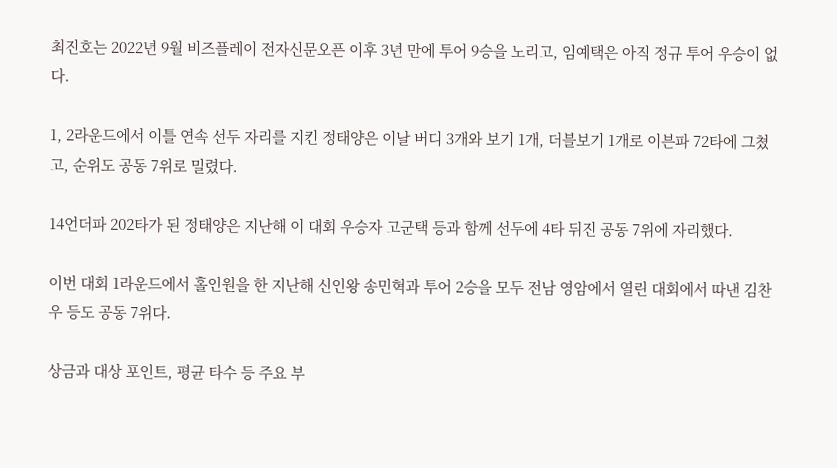최진호는 2022년 9월 비즈플레이 전자신문오픈 이후 3년 만에 투어 9승을 노리고, 임예택은 아직 정규 투어 우승이 없다.

1, 2라운드에서 이틀 연속 선두 자리를 지킨 정태양은 이날 버디 3개와 보기 1개, 더블보기 1개로 이븐파 72타에 그쳤고, 순위도 공동 7위로 밀렸다.

14언더파 202타가 된 정태양은 지난해 이 대회 우승자 고군택 등과 함께 선두에 4타 뒤진 공동 7위에 자리했다.

이번 대회 1라운드에서 홀인원을 한 지난해 신인왕 송민혁과 투어 2승을 모두 전남 영암에서 열린 대회에서 따낸 김찬우 등도 공동 7위다.

상금과 대상 포인트, 평균 타수 등 주요 부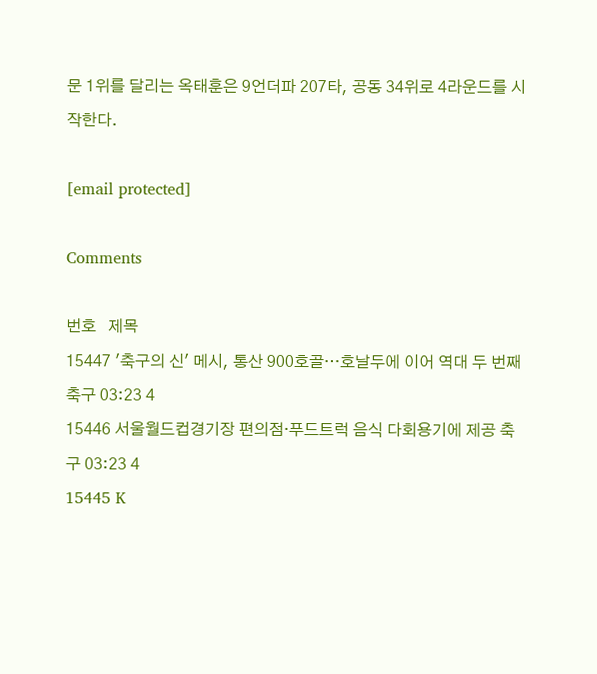문 1위를 달리는 옥태훈은 9언더파 207타, 공동 34위로 4라운드를 시작한다.

[email protected]

Comments

번호   제목
15447 '축구의 신' 메시, 통산 900호골…호날두에 이어 역대 두 번째 축구 03:23 4
15446 서울월드컵경기장 편의점·푸드트럭 음식 다회용기에 제공 축구 03:23 4
15445 K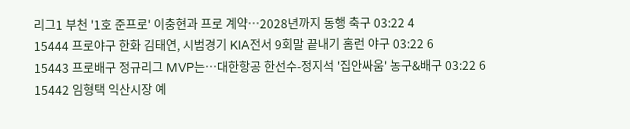리그1 부천 '1호 준프로' 이충현과 프로 계약…2028년까지 동행 축구 03:22 4
15444 프로야구 한화 김태연, 시범경기 KIA전서 9회말 끝내기 홈런 야구 03:22 6
15443 프로배구 정규리그 MVP는…대한항공 한선수-정지석 '집안싸움' 농구&배구 03:22 6
15442 임형택 익산시장 예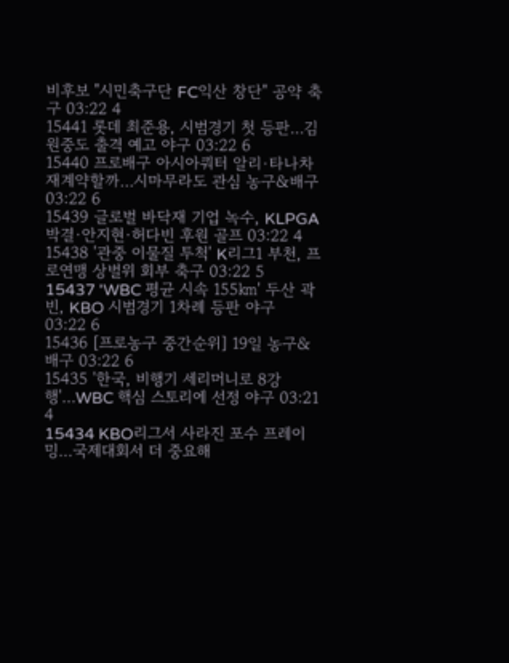비후보 "시민축구단 FC익산 창단" 공약 축구 03:22 4
15441 롯데 최준용, 시범경기 첫 등판…김원중도 출격 예고 야구 03:22 6
15440 프로배구 아시아쿼터 알리·타나차 재계약할까…시마무라도 관심 농구&배구 03:22 6
15439 글로벌 바닥재 기업 녹수, KLPGA 박결·안지현·허다빈 후원 골프 03:22 4
15438 '관중 이물질 투척' K리그1 부천, 프로연맹 상벌위 회부 축구 03:22 5
15437 'WBC 평균 시속 155㎞' 두산 곽빈, KBO 시범경기 1차례 등판 야구 03:22 6
15436 [프로농구 중간순위] 19일 농구&배구 03:22 6
15435 '한국, 비행기 세리머니로 8강행'…WBC 핵심 스토리에 선정 야구 03:21 4
15434 KBO리그서 사라진 포수 프레이밍…국제대회서 더 중요해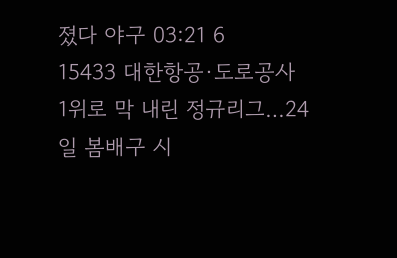졌다 야구 03:21 6
15433 대한항공·도로공사 1위로 막 내린 정규리그…24일 봄배구 시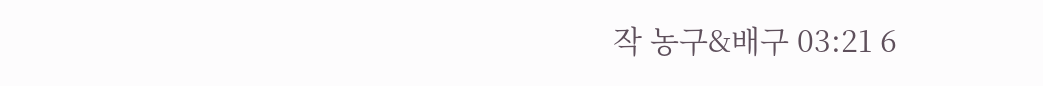작 농구&배구 03:21 6